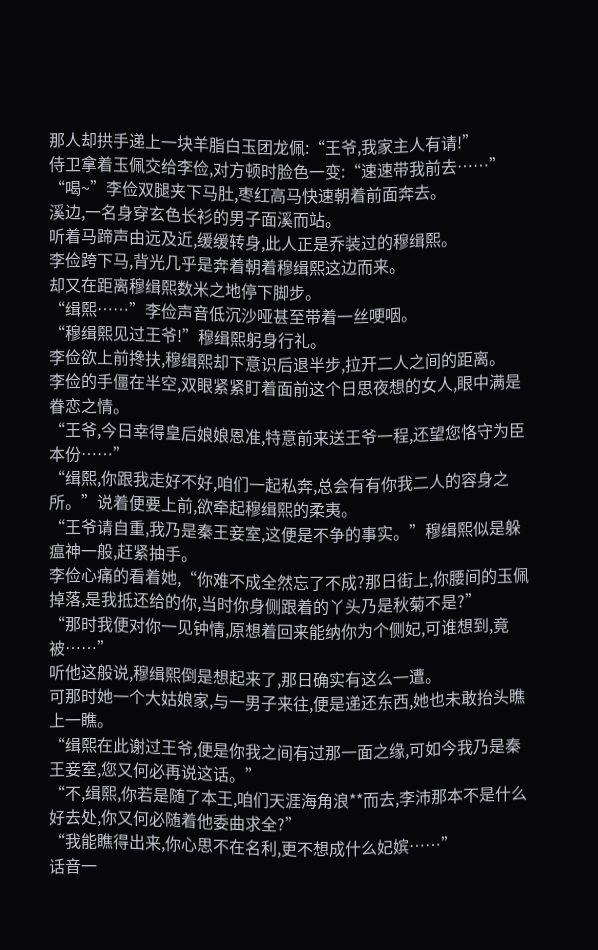那人却拱手递上一块羊脂白玉团龙佩:“王爷,我家主人有请!”
侍卫拿着玉佩交给李俭,对方顿时脸色一变:“速速带我前去……”
“喝~”李俭双腿夹下马肚,枣红高马快速朝着前面奔去。
溪边,一名身穿玄色长衫的男子面溪而站。
听着马蹄声由远及近,缓缓转身,此人正是乔装过的穆缉熙。
李俭跨下马,背光几乎是奔着朝着穆缉熙这边而来。
却又在距离穆缉熙数米之地停下脚步。
“缉熙……”李俭声音低沉沙哑甚至带着一丝哽咽。
“穆缉熙见过王爷!”穆缉熙躬身行礼。
李俭欲上前搀扶,穆缉熙却下意识后退半步,拉开二人之间的距离。
李俭的手僵在半空,双眼紧紧盯着面前这个日思夜想的女人,眼中满是眷恋之情。
“王爷,今日幸得皇后娘娘恩准,特意前来送王爷一程,还望您恪守为臣本份……”
“缉熙,你跟我走好不好,咱们一起私奔,总会有有你我二人的容身之所。”说着便要上前,欲牵起穆缉熙的柔夷。
“王爷请自重,我乃是秦王妾室,这便是不争的事实。”穆缉熙似是躲瘟神一般,赶紧抽手。
李俭心痛的看着她,“你难不成全然忘了不成?那日街上,你腰间的玉佩掉落,是我抵还给的你,当时你身侧跟着的丫头乃是秋菊不是?”
“那时我便对你一见钟情,原想着回来能纳你为个侧妃,可谁想到,竟被……”
听他这般说,穆缉熙倒是想起来了,那日确实有这么一遭。
可那时她一个大姑娘家,与一男子来往,便是递还东西,她也未敢抬头瞧上一瞧。
“缉熙在此谢过王爷,便是你我之间有过那一面之缘,可如今我乃是秦王妾室,您又何必再说这话。”
“不,缉熙,你若是随了本王,咱们天涯海角浪**而去,李沛那本不是什么好去处,你又何必随着他委曲求全?”
“我能瞧得出来,你心思不在名利,更不想成什么妃嫔……”
话音一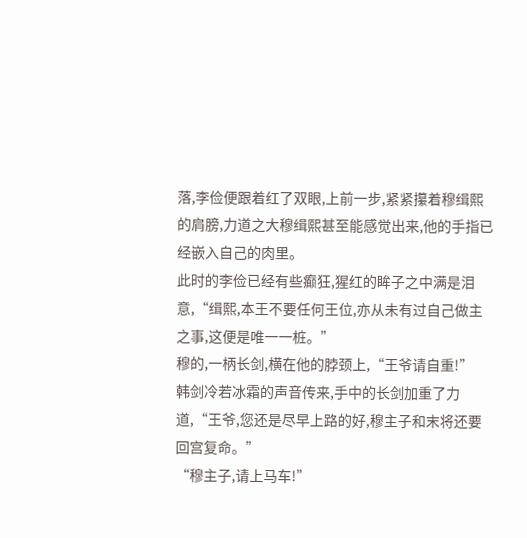落,李俭便跟着红了双眼,上前一步,紧紧攥着穆缉熙的肩膀,力道之大穆缉熙甚至能感觉出来,他的手指已经嵌入自己的肉里。
此时的李俭已经有些癫狂,猩红的眸子之中满是泪意,“缉熙,本王不要任何王位,亦从未有过自己做主之事,这便是唯一一桩。”
穆的,一柄长剑,横在他的脖颈上,“王爷请自重!”
韩剑冷若冰霜的声音传来,手中的长剑加重了力道,“王爷,您还是尽早上路的好,穆主子和末将还要回宫复命。”
“穆主子,请上马车!”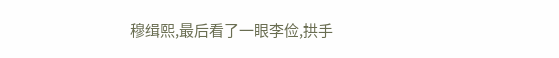穆缉熙,最后看了一眼李俭,拱手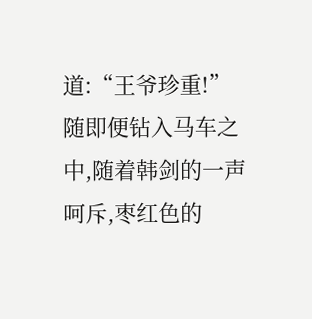道:“王爷珍重!”
随即便钻入马车之中,随着韩剑的一声呵斥,枣红色的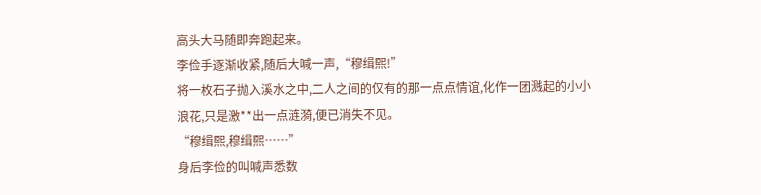高头大马随即奔跑起来。
李俭手逐渐收紧,随后大喊一声,“穆缉熙!”
将一枚石子抛入溪水之中,二人之间的仅有的那一点点情谊,化作一团溅起的小小浪花,只是激**出一点涟漪,便已消失不见。
“穆缉熙,穆缉熙……”
身后李俭的叫喊声悉数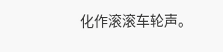化作滚滚车轮声。